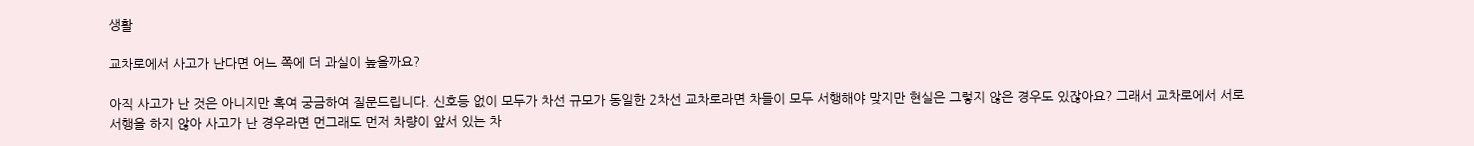생활

교차로에서 사고가 난다면 어느 쪽에 더 과실이 높을까요?

아직 사고가 난 것은 아니지만 혹여 궁금하여 질문드립니다. 신호등 없이 모두가 차선 규모가 동일한 2차선 교차로라면 차들이 모두 서행해야 맞지만 현실은 그렇지 않은 경우도 있잖아요? 그래서 교차로에서 서로 서행을 하지 않아 사고가 난 경우라면 먼그래도 먼저 차량이 앞서 있는 차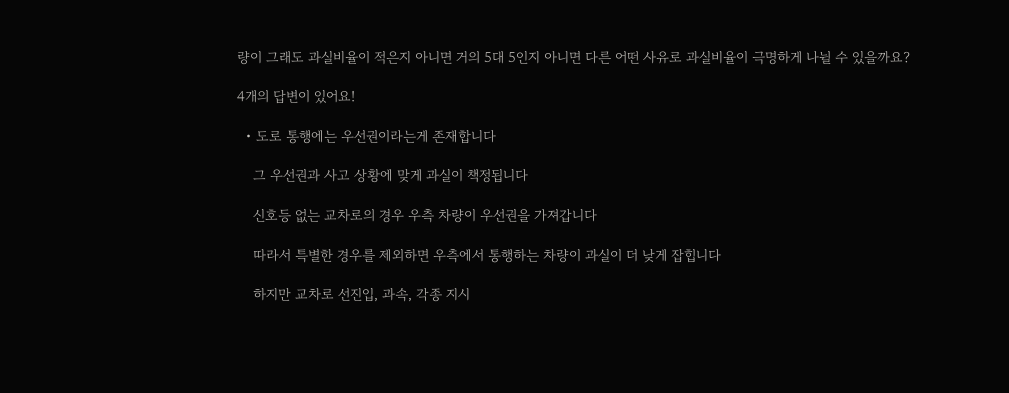량이 그래도 과실비율이 적은지 아니면 거의 5대 5인지 아니면 다른 어떤 사유로 과실비율이 극명하게 나뉠 수 있을까요?

4개의 답변이 있어요!

  • 도로 통행에는 우선권이라는게 존재합니다

    그 우선권과 사고 상황에 맞게 과실이 책정됩니다

    신호등 없는 교차로의 경우 우측 차량이 우선권을 가져갑니다

    따라서 특별한 경우를 제외하면 우측에서 통행하는 차량이 과실이 더 낮게 잡힙니다

    하지만 교차로 선진입, 과속, 각종 지시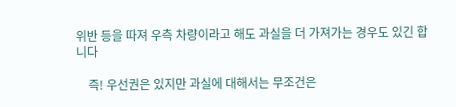위반 등을 따져 우측 차량이라고 해도 과실을 더 가져가는 경우도 있긴 합니다

    즉! 우선권은 있지만 과실에 대해서는 무조건은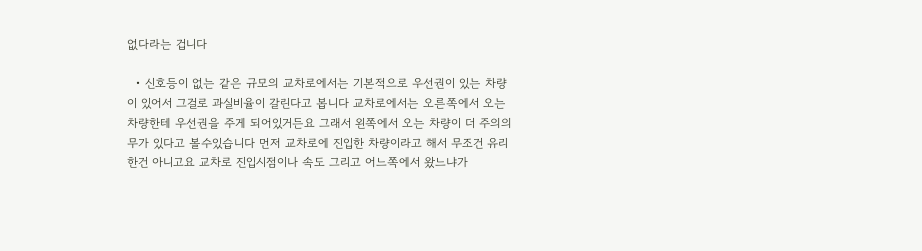없다라는 겁니다

  • 신호등이 없는 같은 규모의 교차로에서는 기본적으로 우선권이 있는 차량이 있어서 그걸로 과실비율이 갈린다고 봅니다 교차로에서는 오른쪽에서 오는 차량한테 우선권을 주게 되어있거든요 그래서 왼쪽에서 오는 차량이 더 주의의무가 있다고 볼수있습니다 먼저 교차로에 진입한 차량이라고 해서 무조건 유리한건 아니고요 교차로 진입시점이나 속도 그리고 어느쪽에서 왔느냐가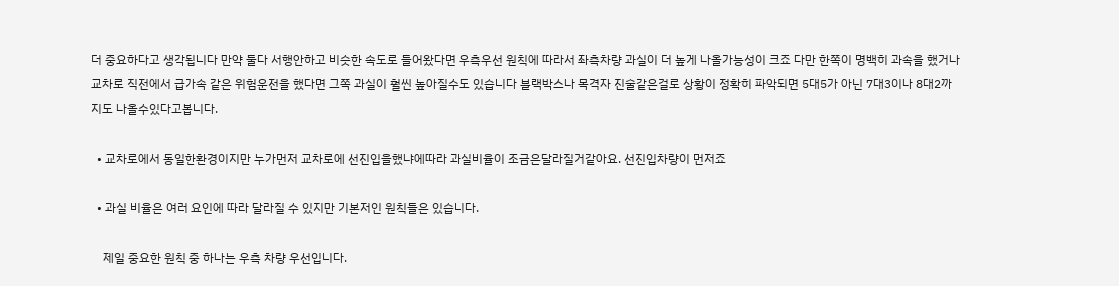더 중요하다고 생각됩니다 만약 둘다 서행안하고 비슷한 속도로 들어왔다면 우측우선 원칙에 따라서 좌측차량 과실이 더 높게 나올가능성이 크죠 다만 한쪽이 명백히 과속을 했거나 교차로 직전에서 급가속 같은 위험운전을 했다면 그쪽 과실이 훨씬 높아질수도 있습니다 블랙박스나 목격자 진술같은걸로 상황이 정확히 파악되면 5대5가 아닌 7대3이나 8대2까지도 나올수있다고봅니다.

  • 교차로에서 동일한환경이지만 누가먼저 교차로에 선진입을했냐에따라 과실비율이 조금은달라질거같아요. 선진입차량이 먼저죠

  • 과실 비율은 여러 요인에 따라 달라질 수 있지만 기본저인 원칙들은 있습니다.

    제일 중요한 원칙 중 하나는 우측 차량 우선입니다.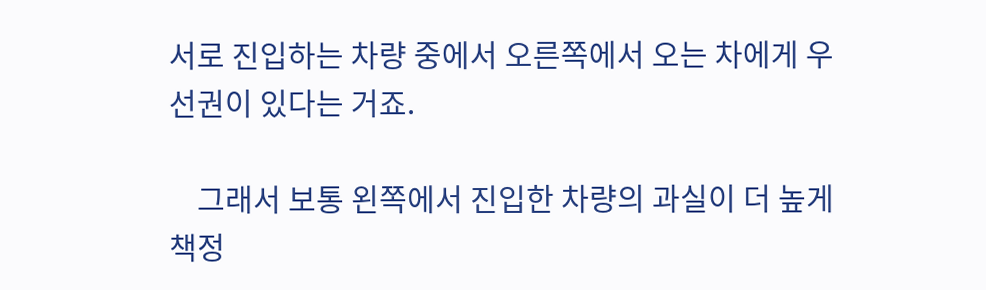서로 진입하는 차량 중에서 오른쪽에서 오는 차에게 우선권이 있다는 거죠.

    그래서 보통 왼쪽에서 진입한 차량의 과실이 더 높게 책정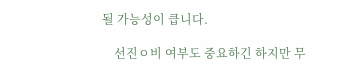될 가능성이 큽니다.

    선진ㅇ비 여부도 중요하긴 하지만 무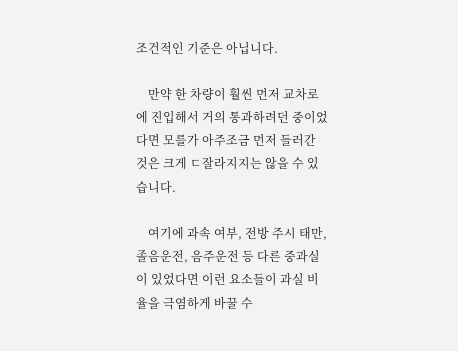조건적인 기준은 아닙니다.

    만약 한 차량이 훨씬 먼저 교차로에 진입해서 거의 통과하려던 중이었다면 모를가 아주조금 먼저 들러간 것은 크게 ㄷ잘라지지는 않을 수 있습니다.

    여기에 과속 여부, 전방 주시 태만, 졸음운전, 음주운전 등 다른 중과실이 있었다면 이런 요소들이 과실 비율을 극염하게 바꿀 수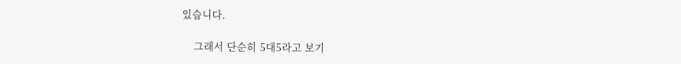있습니다.

    그래서 단순히 5대5라고 보기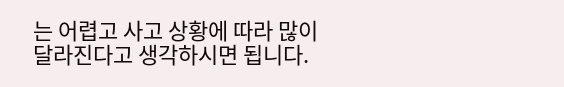는 어렵고 사고 상황에 따라 많이 달라진다고 생각하시면 됩니다.